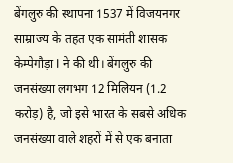बेंगलुरु की स्थापना 1537 में विजयनगर साम्राज्य के तहत एक सामंती शासक केम्पेगौड़ा I ने की थी। बेंगलुरु की जनसंख्या लगभग 12 मिलियन (1.2 करोड़) है, जो इसे भारत के सबसे अधिक जनसंख्या वाले शहरों में से एक बनाता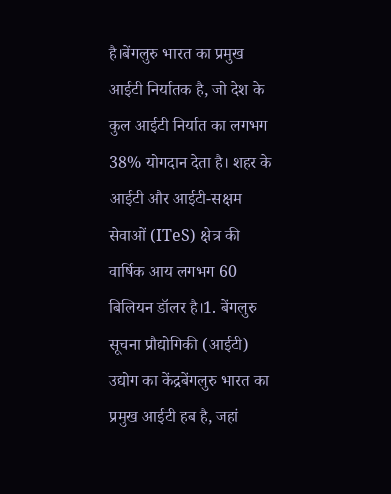है।बेंगलुरु भारत का प्रमुख आईटी निर्यातक है, जो देश के कुल आईटी निर्यात का लगभग 38% योगदान देता है। शहर के आईटी और आईटी-सक्षम सेवाओं (ITeS) क्षेत्र की वार्षिक आय लगभग 60 बिलियन डॉलर है।1. बेंगलुरु सूचना प्रौद्योगिकी (आईटी) उद्योग का केंद्रबेंगलुरु भारत का प्रमुख आईटी हब है, जहां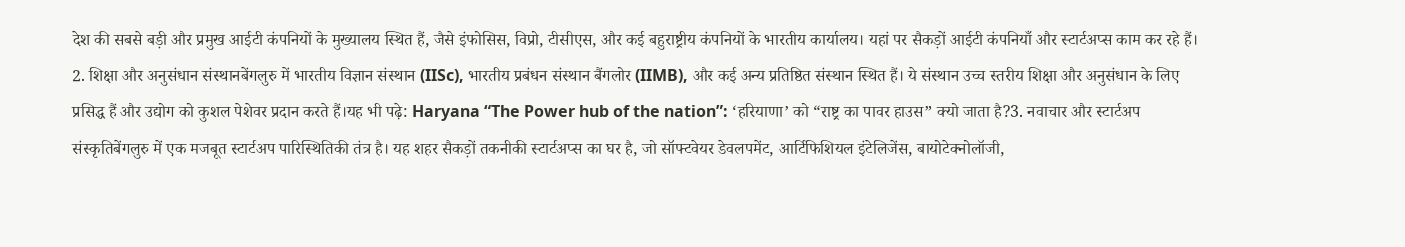देश की सबसे बड़ी और प्रमुख आईटी कंपनियों के मुख्यालय स्थित हैं, जैसे इंफोसिस, विप्रो, टीसीएस, और कई बहुराष्ट्रीय कंपनियों के भारतीय कार्यालय। यहां पर सैकड़ों आईटी कंपनियाँ और स्टार्टअप्स काम कर रहे हैं। 2. शिक्षा और अनुसंधान संस्थानबेंगलुरु में भारतीय विज्ञान संस्थान (IISc), भारतीय प्रबंधन संस्थान बैंगलोर (IIMB), और कई अन्य प्रतिष्ठित संस्थान स्थित हैं। ये संस्थान उच्च स्तरीय शिक्षा और अनुसंधान के लिए प्रसिद्ध हैं और उद्योग को कुशल पेशेवर प्रदान करते हैं।यह भी पढ़े: Haryana “The Power hub of the nation”: ‘हरियाणा’ को “राष्ट्र का पावर हाउस” क्यो जाता है?3. नवाचार और स्टार्टअप संस्कृतिबेंगलुरु में एक मजबूत स्टार्टअप पारिस्थितिकी तंत्र है। यह शहर सैकड़ों तकनीकी स्टार्टअप्स का घर है, जो सॉफ्टवेयर डेवलपमेंट, आर्टिफिशियल इंटेलिजेंस, बायोटेक्नोलॉजी,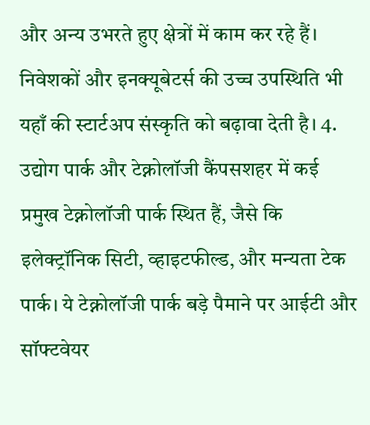और अन्य उभरते हुए क्षेत्रों में काम कर रहे हैं। निवेशकों और इनक्यूबेटर्स की उच्च उपस्थिति भी यहाँ की स्टार्टअप संस्कृति को बढ़ावा देती है। 4. उद्योग पार्क और टेक्नोलॉजी कैंपसशहर में कई प्रमुख टेक्नोलॉजी पार्क स्थित हैं, जैसे कि इलेक्ट्रॉनिक सिटी, व्हाइटफील्ड, और मन्यता टेक पार्क। ये टेक्नोलॉजी पार्क बड़े पैमाने पर आईटी और सॉफ्टवेयर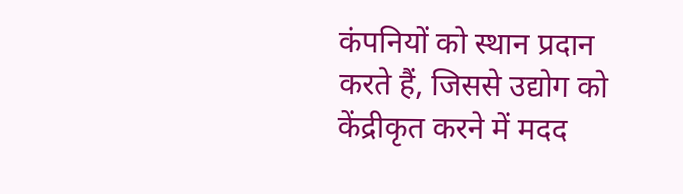कंपनियों को स्थान प्रदान करते हैं, जिससे उद्योग को केंद्रीकृत करने में मदद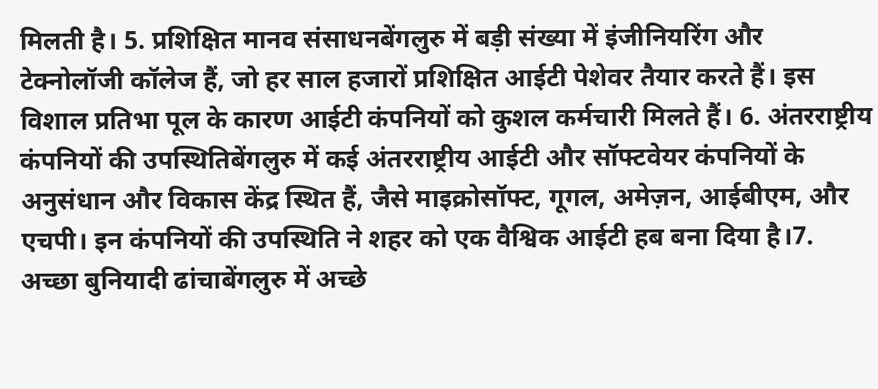मिलती है। 5. प्रशिक्षित मानव संसाधनबेंगलुरु में बड़ी संख्या में इंजीनियरिंग और टेक्नोलॉजी कॉलेज हैं, जो हर साल हजारों प्रशिक्षित आईटी पेशेवर तैयार करते हैं। इस विशाल प्रतिभा पूल के कारण आईटी कंपनियों को कुशल कर्मचारी मिलते हैं। 6. अंतरराष्ट्रीय कंपनियों की उपस्थितिबेंगलुरु में कई अंतरराष्ट्रीय आईटी और सॉफ्टवेयर कंपनियों के अनुसंधान और विकास केंद्र स्थित हैं, जैसे माइक्रोसॉफ्ट, गूगल, अमेज़न, आईबीएम, और एचपी। इन कंपनियों की उपस्थिति ने शहर को एक वैश्विक आईटी हब बना दिया है।7. अच्छा बुनियादी ढांचाबेंगलुरु में अच्छे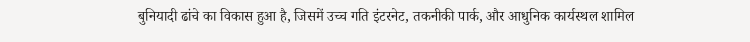बुनियादी ढांचे का विकास हुआ है, जिसमें उच्च गति इंटरनेट, तकनीकी पार्क, और आधुनिक कार्यस्थल शामिल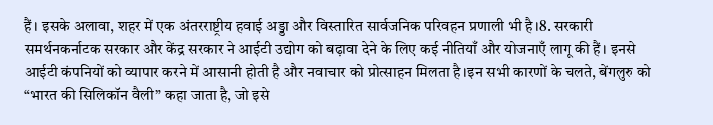हैं। इसके अलावा, शहर में एक अंतरराष्ट्रीय हवाई अड्डा और विस्तारित सार्वजनिक परिवहन प्रणाली भी है।8. सरकारी समर्थनकर्नाटक सरकार और केंद्र सरकार ने आईटी उद्योग को बढ़ावा देने के लिए कई नीतियाँ और योजनाएँ लागू की हैं। इनसे आईटी कंपनियों को व्यापार करने में आसानी होती है और नवाचार को प्रोत्साहन मिलता है।इन सभी कारणों के चलते, बेंगलुरु को “भारत की सिलिकॉन वैली” कहा जाता है, जो इसे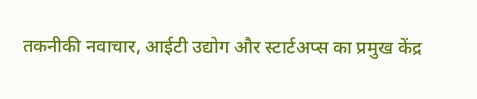तकनीकी नवाचार, आईटी उद्योग और स्टार्टअप्स का प्रमुख केंद्र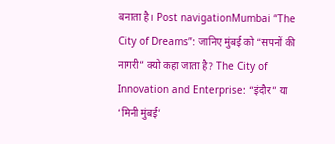बनाता है। Post navigationMumbai “The City of Dreams”: जानिए मुंबई को “सपनों की नागरी” क्यो कहा जाता है? The City of Innovation and Enterprise: “इंदौर” या ‘मिनी मुंबई’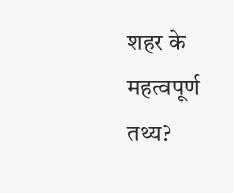शहर के महत्वपूर्ण तथ्य?